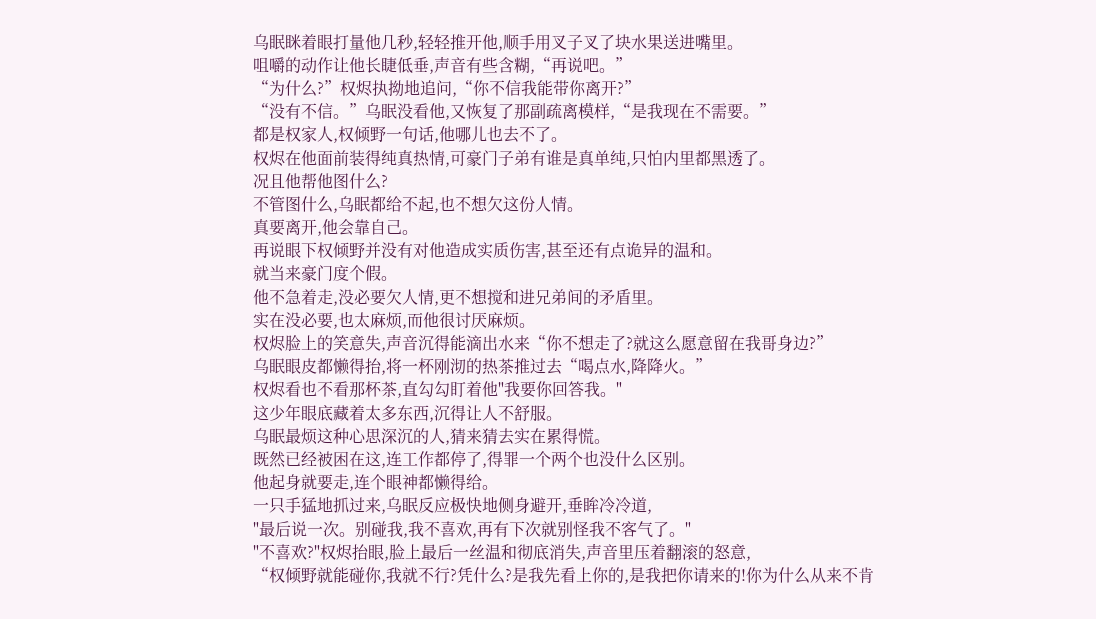乌眠眯着眼打量他几秒,轻轻推开他,顺手用叉子叉了块水果送进嘴里。
咀嚼的动作让他长睫低垂,声音有些含糊,“再说吧。”
“为什么?”权烬执拗地追问,“你不信我能带你离开?”
“没有不信。”乌眠没看他,又恢复了那副疏离模样,“是我现在不需要。”
都是权家人,权倾野一句话,他哪儿也去不了。
权烬在他面前装得纯真热情,可豪门子弟有谁是真单纯,只怕内里都黑透了。
况且他帮他图什么?
不管图什么,乌眠都给不起,也不想欠这份人情。
真要离开,他会靠自己。
再说眼下权倾野并没有对他造成实质伤害,甚至还有点诡异的温和。
就当来豪门度个假。
他不急着走,没必要欠人情,更不想搅和进兄弟间的矛盾里。
实在没必要,也太麻烦,而他很讨厌麻烦。
权烬脸上的笑意失,声音沉得能滴出水来“你不想走了?就这么愿意留在我哥身边?”
乌眠眼皮都懒得抬,将一杯刚沏的热茶推过去“喝点水,降降火。”
权烬看也不看那杯茶,直勾勾盯着他"我要你回答我。"
这少年眼底藏着太多东西,沉得让人不舒服。
乌眠最烦这种心思深沉的人,猜来猜去实在累得慌。
既然已经被困在这,连工作都停了,得罪一个两个也没什么区别。
他起身就要走,连个眼神都懒得给。
一只手猛地抓过来,乌眠反应极快地侧身避开,垂眸冷冷道,
"最后说一次。别碰我,我不喜欢,再有下次就别怪我不客气了。"
"不喜欢?"权烬抬眼,脸上最后一丝温和彻底消失,声音里压着翻滚的怒意,
“权倾野就能碰你,我就不行?凭什么?是我先看上你的,是我把你请来的!你为什么从来不肯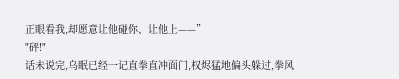正眼看我,却愿意让他碰你、让他上——”
"砰!"
话未说完,乌眠已经一记直拳直冲面门,权烬猛地偏头躲过,拳风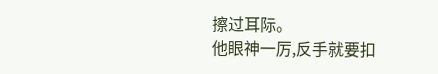擦过耳际。
他眼神一厉,反手就要扣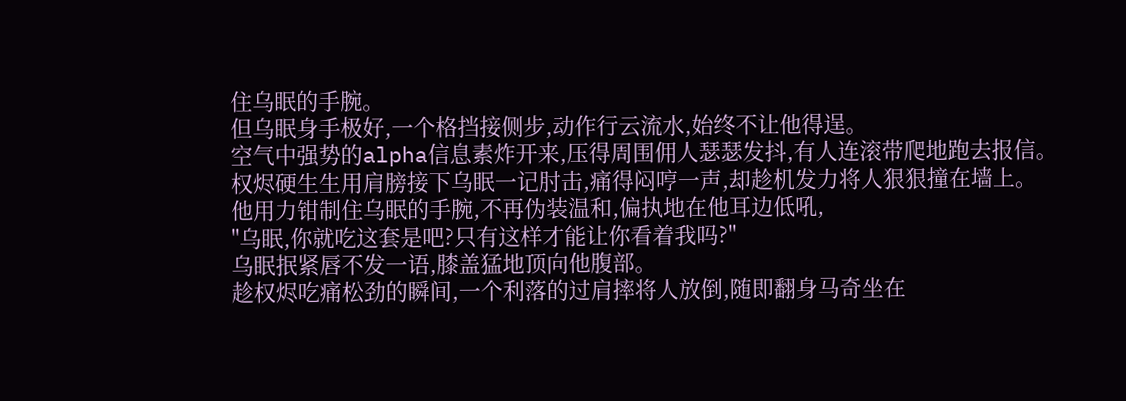住乌眠的手腕。
但乌眠身手极好,一个格挡接侧步,动作行云流水,始终不让他得逞。
空气中强势的alpha信息素炸开来,压得周围佣人瑟瑟发抖,有人连滚带爬地跑去报信。
权烬硬生生用肩膀接下乌眠一记肘击,痛得闷哼一声,却趁机发力将人狠狠撞在墙上。
他用力钳制住乌眠的手腕,不再伪装温和,偏执地在他耳边低吼,
"乌眠,你就吃这套是吧?只有这样才能让你看着我吗?"
乌眠抿紧唇不发一语,膝盖猛地顶向他腹部。
趁权烬吃痛松劲的瞬间,一个利落的过肩摔将人放倒,随即翻身马奇坐在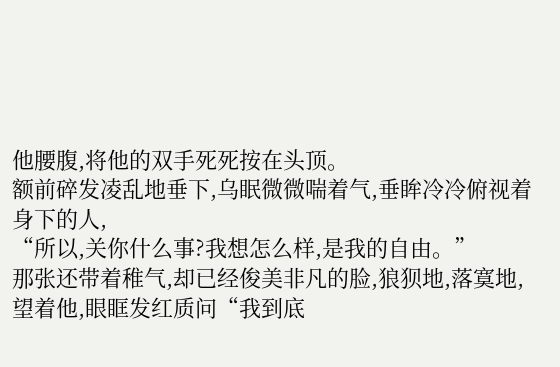他腰腹,将他的双手死死按在头顶。
额前碎发凌乱地垂下,乌眠微微喘着气,垂眸冷冷俯视着身下的人,
“所以,关你什么事?我想怎么样,是我的自由。”
那张还带着稚气,却已经俊美非凡的脸,狼狈地,落寞地,望着他,眼眶发红质问“我到底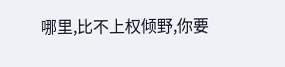哪里,比不上权倾野,你要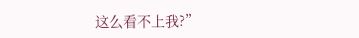这么看不上我?”